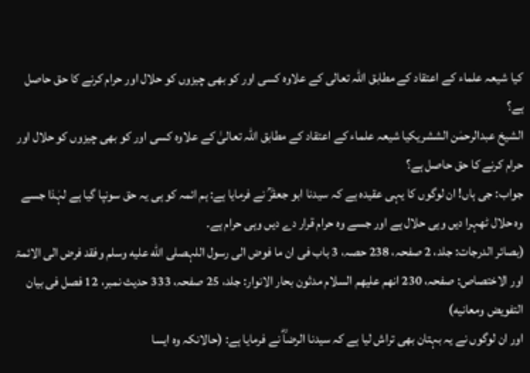کیا شیعہ علماء کے اعتقاد کے مطابق اللہ تعالی کے علاوہ کسی اور کو بھی چیزوں کو حلال اور حرام کرنے کا حق حاصل ہے؟
الشیخ عبدالرحمٰن الششریکیا شیعہ علماء کے اعتقاد کے مطابق اللہ تعالیٰ کے علاوہ کسی اور کو بھی چیزوں کو حلال اور حرام کرنے کا حق حاصل ہے؟
جواب: جی ہاں! ان لوگوں کا یہی عقیدہ ہے کہ سیدنا ابو جعفرؒ نے فرمایا ہے: ہم ائمہ کو ہی یہ حق سونپا گیا ہے لہٰذا جسے وہ حلال ٹھہرا دیں وہی حلال ہے اور جسے وہ حرام قرار دے دیں وہی حرام ہے۔
(بصائر الدرجات: جلد، 2 صفحہ، 238 حصہ، 3 باب فی ان ما فوض الی رسول اللہصلى الله عليه وسلم وفقد فرض الی الائمۃ اور الاختصاص: صفحہ، 230 انھم علیھم السلام مدثون بحار الانوار: جلد، 25 صفحہ، 333 حدیث نمبر، 12 فصل فی بیان التفویض ومعانیه)
اور ان لوگوں نے یہ بہتان بھی تراش لیا ہے کہ سیدنا الرضاؓ نے فرمایا ہے: (حالانکہ وہ ایسا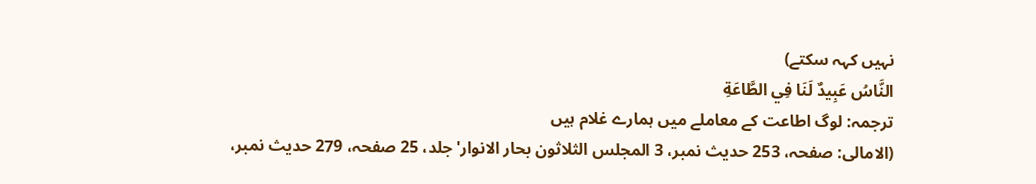نہیں کہہ سکتے)
النَّاسُ عَبِيدٌ لَنَا فِي الطَّاعَةِ
ترجمہ: لوگ اطاعت کے معاملے میں ہمارے غلام ہیں
(الامالی: صفحہ، 253 حديث نمبر، 3 المجلس الثلاثون بحار الانوار' جلد، 25 صفحہ، 279 حديث نمبر،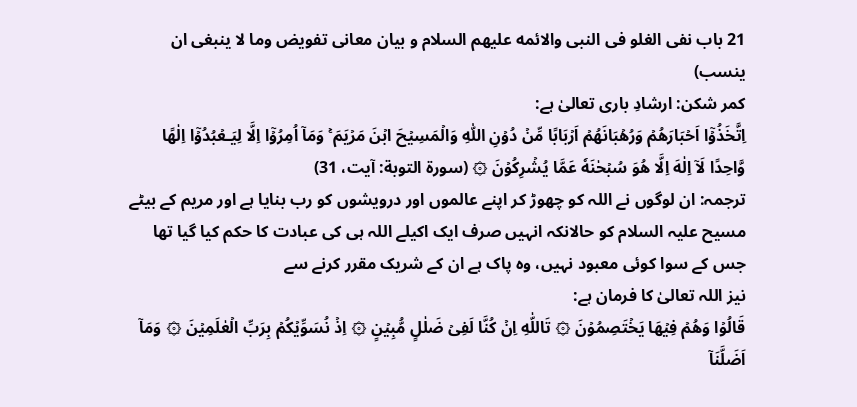21 باب نفی الغلو فی النبی والائمه علیھم السلام و بیان معانی تفویض وما لا ینبغی ان ینسب)
کمر شکن: ارشادِ باری تعالیٰ ہے:
اِتَّخَذُوۡۤا اَحۡبَارَهُمۡ وَرُهۡبَانَهُمۡ اَرۡبَابًا مِّنۡ دُوۡنِ اللّٰهِ وَالۡمَسِيۡحَ ابۡنَ مَرۡيَمَ ۚ وَمَاۤ اُمِرُوۡۤا اِلَّا لِيَـعۡبُدُوۡۤا اِلٰهًا وَّاحِدًا لَاۤ اِلٰهَ اِلَّا هُوَ سُبۡحٰنَهٗ عَمَّا يُشۡرِكُوۡنَ ۞ (سورۃ التوبة: آیت، 31)
ترجمہ: ان لوگوں نے اللہ کو چھوڑ کر اپنے عالموں اور درویشوں کو رب بنایا ہے اور مریم کے بیٹے مسیح علیہ السلام کو حالانکہ انہیں صرف ایک اکیلے اللہ ہی کی عبادت کا حکم کیا گیا تھا جس کے سوا کوئی معبود نہیں، وہ پاک ہے ان کے شریک مقرر کرنے سے
نیز اللہ تعالیٰ کا فرمان ہے:
قَالُوۡا وَهُمۡ فِيۡهَا يَخۡتَصِمُوۡنَ ۞ تَاللّٰهِ اِنۡ كُنَّا لَفِىۡ ضَلٰلٍ مُّبِيۡنٍ ۞ اِذۡ نُسَوِّيۡكُمۡ بِرَبِّ الۡعٰلَمِيۡنَ ۞ وَمَاۤ اَضَلَّنَاۤ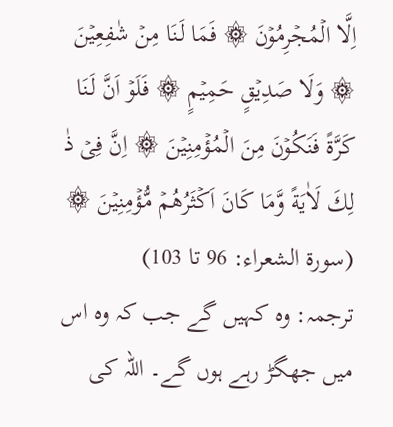اِلَّا الۡمُجۡرِمُوۡنَ ۞ فَمَا لَـنَا مِنۡ شٰفِعِيۡنَ ۞ وَلَا صَدِيۡقٍ حَمِيۡمٍ ۞ فَلَوۡ اَنَّ لَـنَا كَرَّةً فَنَكُوۡنَ مِنَ الۡمُؤۡمِنِيۡنَ ۞ اِنَّ فِىۡ ذٰ لِكَ لَاٰيَةً وَّمَا كَانَ اَكۡثَرُهُمۡ مُّؤۡمِنِيۡنَ ۞ (سورۃ الشعراء: 96 تا 103)
ترجمہ: وہ کہیں گے جب کہ وہ اس میں جھگڑ رہے ہوں گے۔ اللہ کی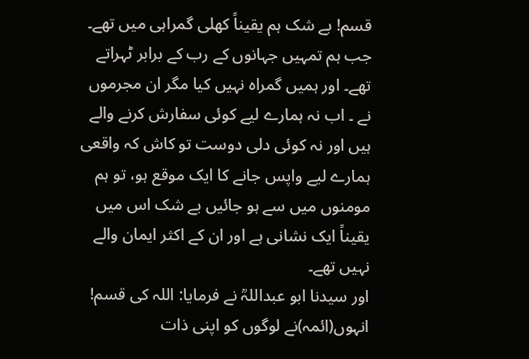قسم! بے شک ہم یقیناً کھلی گمراہی میں تھے۔ جب ہم تمہیں جہانوں کے رب کے برابر ٹہراتے تھے۔ اور ہمیں گمراہ نہیں کیا مگر ان مجرموں نے ۔ اب نہ ہمارے لیے کوئی سفارش کرنے والے ہیں اور نہ کوئی دلی دوست تو کاش کہ واقعی ہمارے لیے واپس جانے کا ایک موقع ہو، تو ہم مومنوں میں سے ہو جائیں بے شک اس میں یقیناً ایک نشانی ہے اور ان کے اکثر ایمان والے نہیں تھے۔
اور سیدنا ابو عبداللہؒ نے فرمایا: اللہ کی قسم! انہوں(ائمہ)نے لوگوں کو اپنی ذات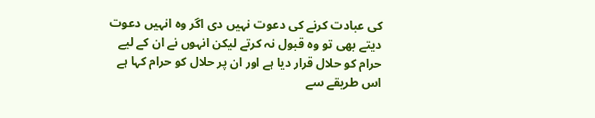کی عبادت کرنے کی دعوت نہیں دی اگر وہ انہیں دعوت دیتے بھی تو وہ قبول نہ کرتے لیکن انہوں نے ان کے لیے حرام کو حلال قرار دیا ہے اور ان پر حلال کو حرام کہا ہے اس طریقے سے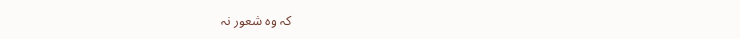کہ وہ شعور نہ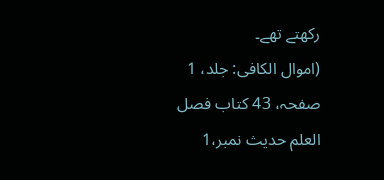رکھتے تھے۔
(اموال الکافی: جلد، 1 صفحہ، 43 کتاب فصل العلم حدیث نمبر،1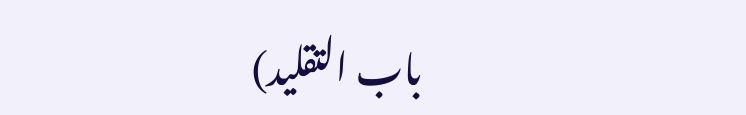باب التقلید)